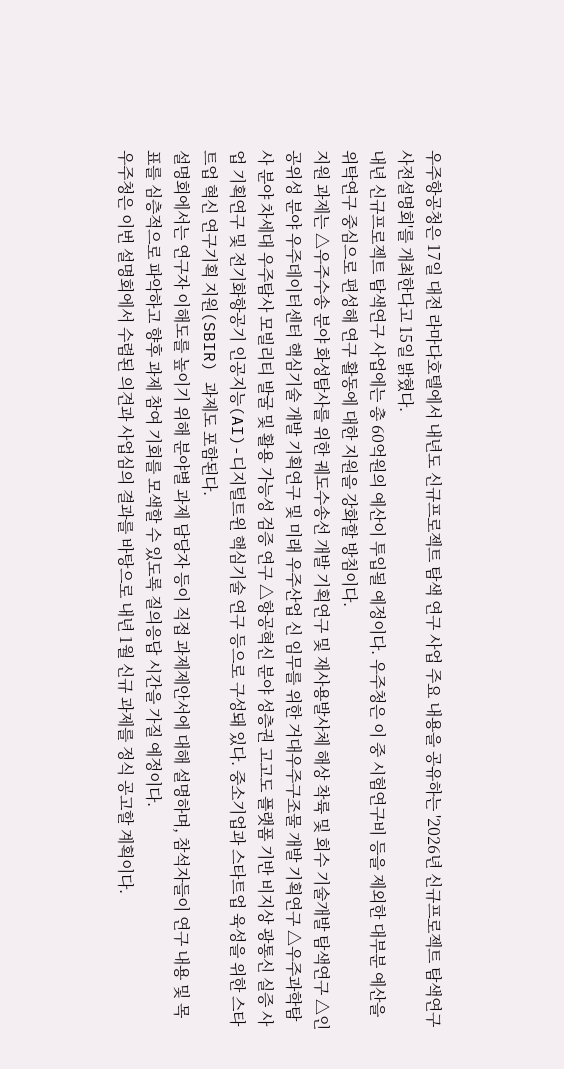우주항공청은 17일 대전 라마다호텔에서 내년도 신규프로젝트 탐색 연구 사업 주요 내용을 공유하는 '2026년 신규프로젝트 탐색연구 사전설명회'를 개최한다고 15일 밝혔다.
내년 신규프로젝트 탐색연구 사업에는 총 60억원의 예산이 투입될 예정이다. 우주청은 이 중 시험연구비 등을 제외한 대부분 예산을 위탁연구 중심으로 편성해 연구 활동에 대한 지원을 강화할 방침이다.
지원 과제는 △우주수송 분야 화성탐사를 위한 궤도수송선 개발 기획연구 및 재사용발사체 해상 착륙 및 회수 기술개발 탐색연구 △인공위성 분야 우주데이터센터 핵심기술 개발 기획연구 및 미래 우주산업 신 임무를 위한 거대우주구조물 개발 기획연구 △우주과학탐사 분야 차세대 우주탐사 모빌리티 발굴 및 활용 가능성 검증 연구 △항공혁신 분야 성층권 고고도 플랫폼 기반 비지상 광통신 실증 사업 기획연구 및 전기화항공기 인공지능(AI)-디지털트윈 핵심기술 연구 등으로 구성돼 있다. 중소기업과 스타트업 육성을 위한 스타트업 혁신 연구기획 지원(SBIR) 과제도 포함된다.
설명회에서는 연구자 이해도를 높이기 위해 분야별 과제 담당자 등이 직접 과제제안서에 대해 설명하며, 참석자들이 연구 내용 및 목표를 심층적으로 파악하고 향후 과제 참여 기회를 모색할 수 있도록 질의응답 시간을 가질 예정이다.
우주청은 이번 설명회에서 수렴된 의견과 사업심의 결과를 바탕으로 내년 1월 신규 과제를 정식 공고할 계획이다.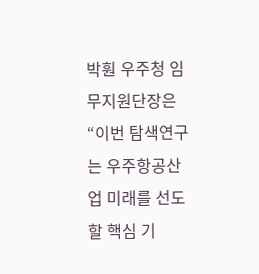박훤 우주청 임무지원단장은 “이번 탐색연구는 우주항공산업 미래를 선도할 핵심 기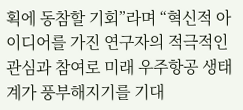획에 동참할 기회”라며 “혁신적 아이디어를 가진 연구자의 적극적인 관심과 참여로 미래 우주항공 생태계가 풍부해지기를 기대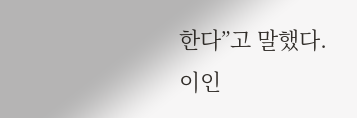한다”고 말했다.
이인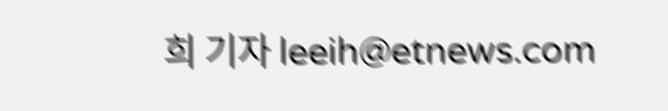희 기자 leeih@etnews.com